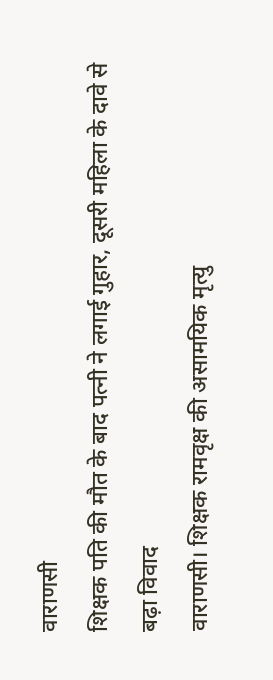वाराणसी
शिक्षक पति की मौत के बाद पत्नी ने लगाई गुहार, दूसरी महिला के दावे से बढ़ा विवाद
वाराणसी। शिक्षक रामवृक्ष की असामयिक मृत्यु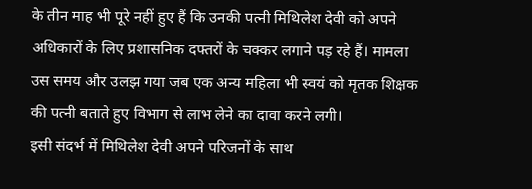के तीन माह भी पूरे नहीं हुए हैं कि उनकी पत्नी मिथिलेश देवी को अपने अधिकारों के लिए प्रशासनिक दफ्तरों के चक्कर लगाने पड़ रहे हैं। मामला उस समय और उलझ गया जब एक अन्य महिला भी स्वयं को मृतक शिक्षक की पत्नी बताते हुए विभाग से लाभ लेने का दावा करने लगी।
इसी संदर्भ में मिथिलेश देवी अपने परिजनों के साथ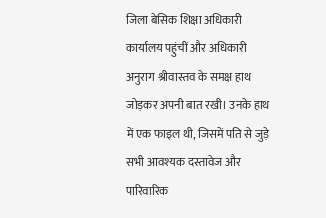जिला बेसिक शिक्षा अधिकारी कार्यालय पहुंचीं और अधिकारी अनुराग श्रीवास्तव के समक्ष हाथ जोड़कर अपनी बात रखी। उनके हाथ में एक फाइल थी, जिसमें पति से जुड़े सभी आवश्यक दस्तावेज और पारिवारिक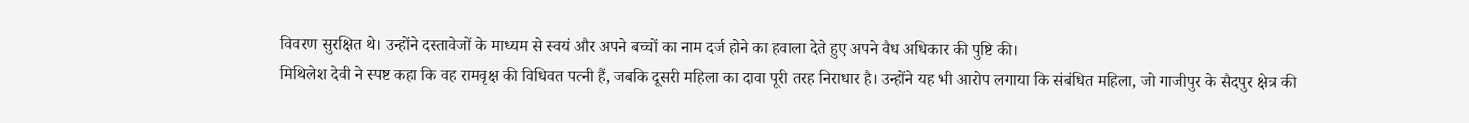विवरण सुरक्षित थे। उन्होंने दस्तावेजों के माध्यम से स्वयं और अपने बच्चों का नाम दर्ज होने का हवाला देते हुए अपने वैध अधिकार की पुष्टि की।
मिथिलेश देवी ने स्पष्ट कहा कि वह रामवृक्ष की विधिवत पत्नी हैं, जबकि दूसरी महिला का दावा पूरी तरह निराधार है। उन्होंने यह भी आरोप लगाया कि संबंधित महिला, जो गाजीपुर के सैदपुर क्षेत्र की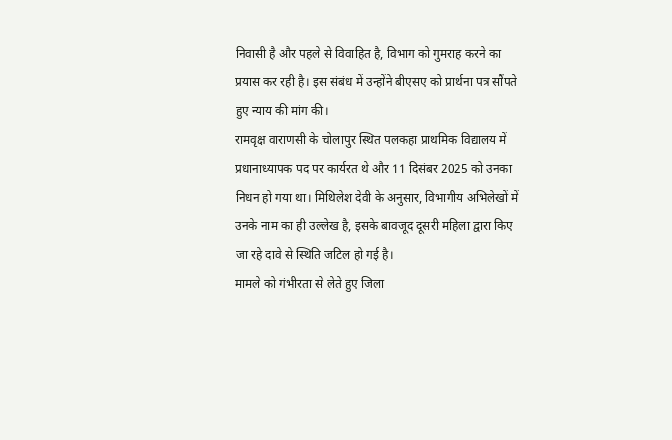निवासी है और पहले से विवाहित है, विभाग को गुमराह करने का प्रयास कर रही है। इस संबंध में उन्होंने बीएसए को प्रार्थना पत्र सौंपते हुए न्याय की मांग की।
रामवृक्ष वाराणसी के चोलापुर स्थित पलकहा प्राथमिक विद्यालय में प्रधानाध्यापक पद पर कार्यरत थे और 11 दिसंबर 2025 को उनका निधन हो गया था। मिथिलेश देवी के अनुसार, विभागीय अभिलेखों में उनके नाम का ही उल्लेख है, इसके बावजूद दूसरी महिला द्वारा किए जा रहे दावे से स्थिति जटिल हो गई है।
मामले को गंभीरता से लेते हुए जिला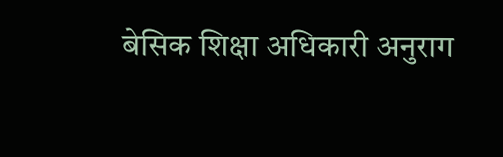बेसिक शिक्षा अधिकारी अनुराग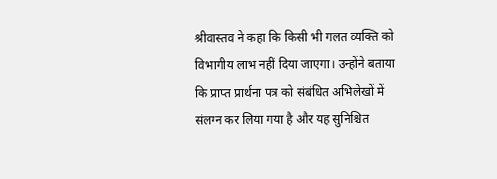श्रीवास्तव ने कहा कि किसी भी गलत व्यक्ति को विभागीय लाभ नहीं दिया जाएगा। उन्होंने बताया कि प्राप्त प्रार्थना पत्र को संबंधित अभिलेखों में संलग्न कर लिया गया है और यह सुनिश्चित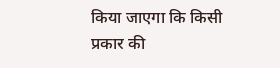किया जाएगा कि किसी प्रकार की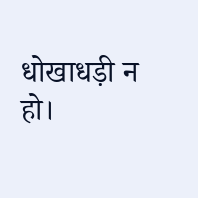धोखाधड़ी न हो।